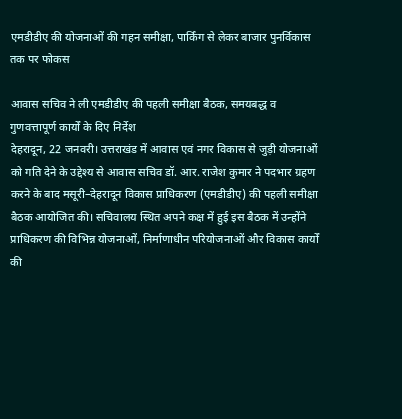एमडीडीए की योजनाओं की गहन समीक्षा, पार्किंग से लेकर बाजार पुनर्विकास तक पर फोकस

आवास सचिव ने ली एमडीडीए की पहली समीक्षा बैठक, समयबद्ध व गुणवत्तापूर्ण कार्यों के दिए निर्देश
देहरादून, 22 जनवरी। उत्तराखंड में आवास एवं नगर विकास से जुड़ी योजनाओं को गति देने के उद्देश्य से आवास सचिव डॉ. आर. राजेश कुमार ने पदभार ग्रहण करने के बाद मसूरी–देहरादून विकास प्राधिकरण (एमडीडीए) की पहली समीक्षा बैठक आयोजित की। सचिवालय स्थित अपने कक्ष में हुई इस बैठक में उन्होंने प्राधिकरण की विभिन्न योजनाओं, निर्माणाधीन परियोजनाओं और विकास कार्यों की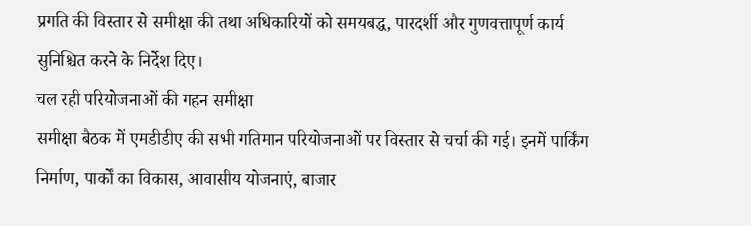प्रगति की विस्तार से समीक्षा की तथा अधिकारियों को समयबद्ध, पारदर्शी और गुणवत्तापूर्ण कार्य सुनिश्चित करने के निर्देश दिए।
चल रही परियोजनाओं की गहन समीक्षा
समीक्षा बैठक में एमडीडीए की सभी गतिमान परियोजनाओं पर विस्तार से चर्चा की गई। इनमें पार्किंग निर्माण, पार्कों का विकास, आवासीय योजनाएं, बाजार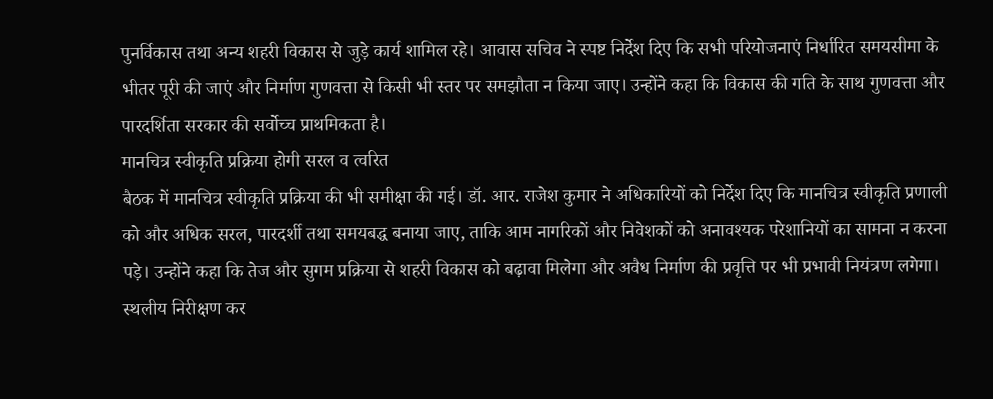पुनर्विकास तथा अन्य शहरी विकास से जुड़े कार्य शामिल रहे। आवास सचिव ने स्पष्ट निर्देश दिए कि सभी परियोजनाएं निर्धारित समयसीमा के भीतर पूरी की जाएं और निर्माण गुणवत्ता से किसी भी स्तर पर समझौता न किया जाए। उन्होंने कहा कि विकास की गति के साथ गुणवत्ता और पारदर्शिता सरकार की सर्वोच्च प्राथमिकता है।
मानचित्र स्वीकृति प्रक्रिया होगी सरल व त्वरित
बैठक में मानचित्र स्वीकृति प्रक्रिया की भी समीक्षा की गई। डॉ. आर. राजेश कुमार ने अधिकारियों को निर्देश दिए कि मानचित्र स्वीकृति प्रणाली को और अधिक सरल, पारदर्शी तथा समयबद्ध बनाया जाए, ताकि आम नागरिकों और निवेशकों को अनावश्यक परेशानियों का सामना न करना पड़े। उन्होंने कहा कि तेज और सुगम प्रक्रिया से शहरी विकास को बढ़ावा मिलेगा और अवैध निर्माण की प्रवृत्ति पर भी प्रभावी नियंत्रण लगेगा।
स्थलीय निरीक्षण कर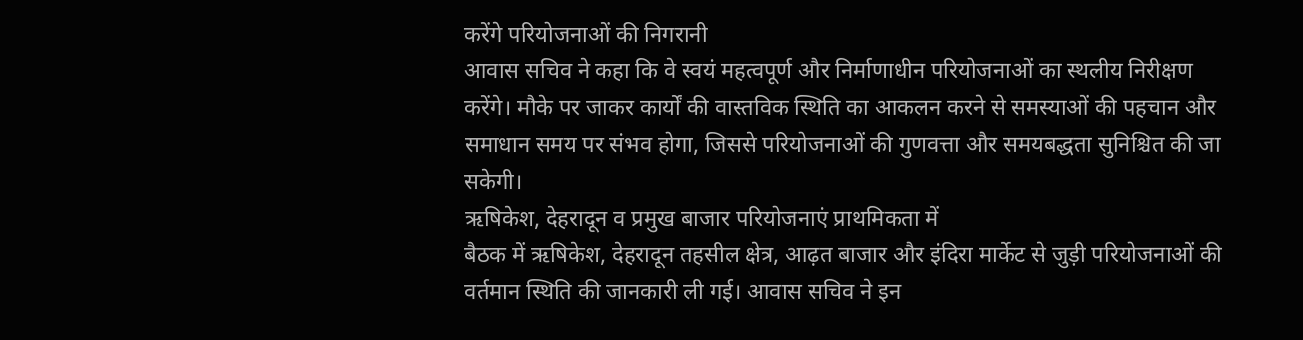करेंगे परियोजनाओं की निगरानी
आवास सचिव ने कहा कि वे स्वयं महत्वपूर्ण और निर्माणाधीन परियोजनाओं का स्थलीय निरीक्षण करेंगे। मौके पर जाकर कार्यों की वास्तविक स्थिति का आकलन करने से समस्याओं की पहचान और समाधान समय पर संभव होगा, जिससे परियोजनाओं की गुणवत्ता और समयबद्धता सुनिश्चित की जा सकेगी।
ऋषिकेश, देहरादून व प्रमुख बाजार परियोजनाएं प्राथमिकता में
बैठक में ऋषिकेश, देहरादून तहसील क्षेत्र, आढ़त बाजार और इंदिरा मार्केट से जुड़ी परियोजनाओं की वर्तमान स्थिति की जानकारी ली गई। आवास सचिव ने इन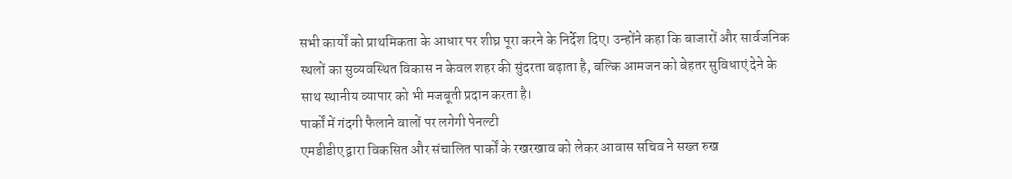सभी कार्यों को प्राथमिकता के आधार पर शीघ्र पूरा करने के निर्देश दिए। उन्होंने कहा कि बाजारों और सार्वजनिक स्थलों का सुव्यवस्थित विकास न केवल शहर की सुंदरता बढ़ाता है, बल्कि आमजन को बेहतर सुविधाएं देने के साथ स्थानीय व्यापार को भी मजबूती प्रदान करता है।
पार्कों में गंदगी फैलाने वालों पर लगेगी पेनल्टी
एमडीडीए द्वारा विकसित और संचालित पार्कों के रखरखाव को लेकर आवास सचिव ने सख्त रुख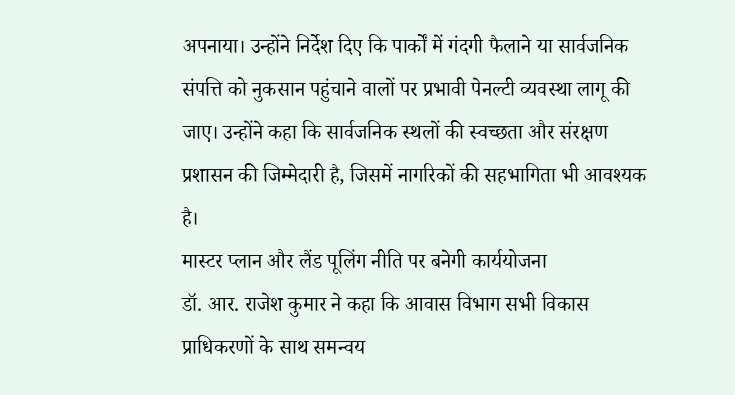अपनाया। उन्होंने निर्देश दिए कि पार्कों में गंदगी फैलाने या सार्वजनिक संपत्ति को नुकसान पहुंचाने वालों पर प्रभावी पेनल्टी व्यवस्था लागू की जाए। उन्होंने कहा कि सार्वजनिक स्थलों की स्वच्छता और संरक्षण प्रशासन की जिम्मेदारी है, जिसमें नागरिकों की सहभागिता भी आवश्यक है।
मास्टर प्लान और लैंड पूलिंग नीति पर बनेगी कार्ययोजना
डॉ. आर. राजेश कुमार ने कहा कि आवास विभाग सभी विकास प्राधिकरणों के साथ समन्वय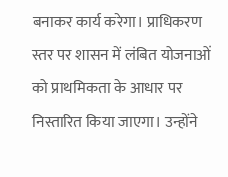बनाकर कार्य करेगा। प्राधिकरण स्तर पर शासन में लंबित योजनाओं को प्राथमिकता के आधार पर निस्तारित किया जाएगा। उन्होंने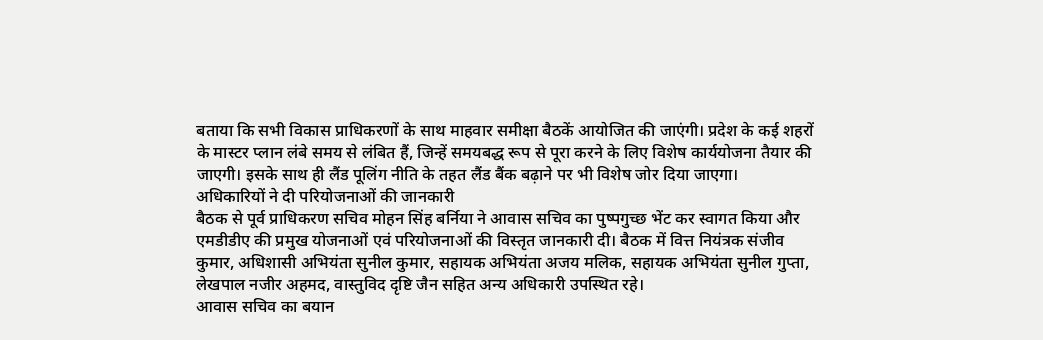बताया कि सभी विकास प्राधिकरणों के साथ माहवार समीक्षा बैठकें आयोजित की जाएंगी। प्रदेश के कई शहरों के मास्टर प्लान लंबे समय से लंबित हैं, जिन्हें समयबद्ध रूप से पूरा करने के लिए विशेष कार्ययोजना तैयार की जाएगी। इसके साथ ही लैंड पूलिंग नीति के तहत लैंड बैंक बढ़ाने पर भी विशेष जोर दिया जाएगा।
अधिकारियों ने दी परियोजनाओं की जानकारी
बैठक से पूर्व प्राधिकरण सचिव मोहन सिंह बर्निया ने आवास सचिव का पुष्पगुच्छ भेंट कर स्वागत किया और एमडीडीए की प्रमुख योजनाओं एवं परियोजनाओं की विस्तृत जानकारी दी। बैठक में वित्त नियंत्रक संजीव कुमार, अधिशासी अभियंता सुनील कुमार, सहायक अभियंता अजय मलिक, सहायक अभियंता सुनील गुप्ता, लेखपाल नजीर अहमद, वास्तुविद दृष्टि जैन सहित अन्य अधिकारी उपस्थित रहे।
आवास सचिव का बयान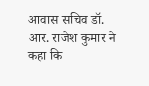आवास सचिव डॉ. आर. राजेश कुमार ने कहा कि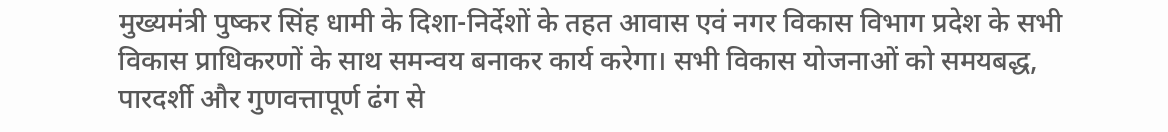मुख्यमंत्री पुष्कर सिंह धामी के दिशा-निर्देशों के तहत आवास एवं नगर विकास विभाग प्रदेश के सभी विकास प्राधिकरणों के साथ समन्वय बनाकर कार्य करेगा। सभी विकास योजनाओं को समयबद्ध, पारदर्शी और गुणवत्तापूर्ण ढंग से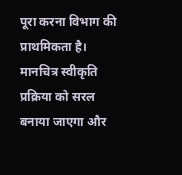पूरा करना विभाग की प्राथमिकता है। मानचित्र स्वीकृति प्रक्रिया को सरल बनाया जाएगा और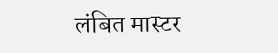लंबित मास्टर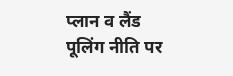प्लान व लैंड पूलिंग नीति पर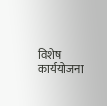विशेष कार्ययोजना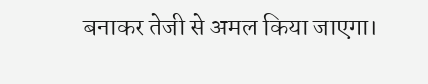बनाकर तेजी से अमल किया जाएगा।